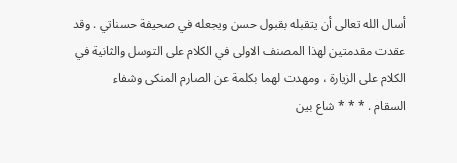أسال الله تعالى أن يتقبله بقبول حسن ويجعله في صحيفة حسناتي . وقد
عقدت مقدمتين لهذا المصنف الاولى في الكلام على التوسل والثانية في
الكلام على الزيارة ، ومهدت لهما بكلمة عن الصارم المنكى وشفاء
السقام . * * * شاع بين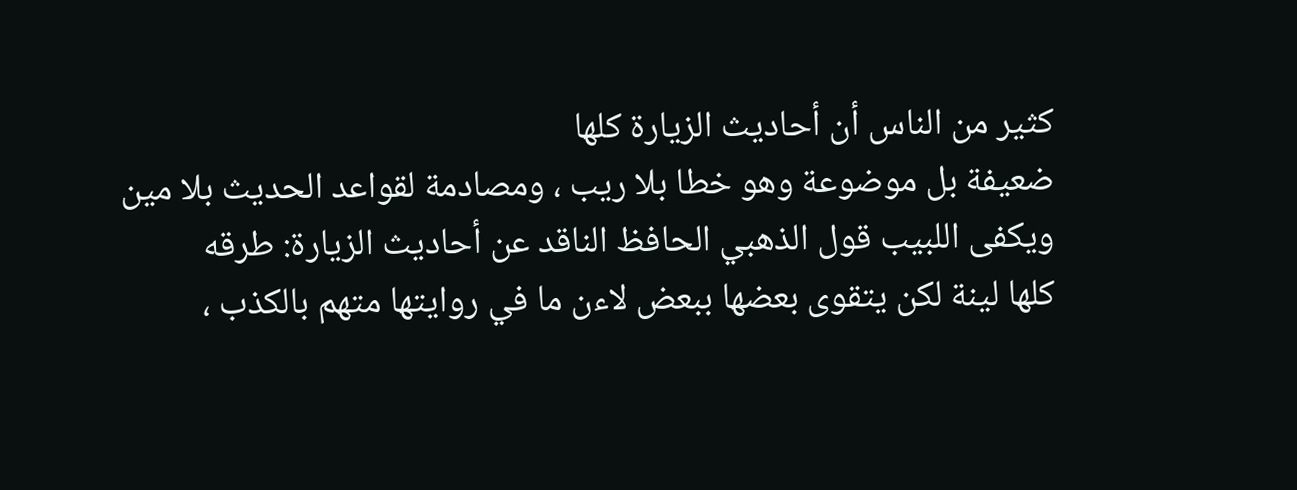كثير من الناس أن أحاديث الزيارة كلها
ضعيفة بل موضوعة وهو خطا بلا ريب ، ومصادمة لقواعد الحديث بلا مين
ويكفى اللبيب قول الذهبي الحافظ الناقد عن أحاديث الزيارة: طرقه
كلها لينة لكن يتقوى بعضها ببعض لاءن ما في روايتها متهم بالكذب ،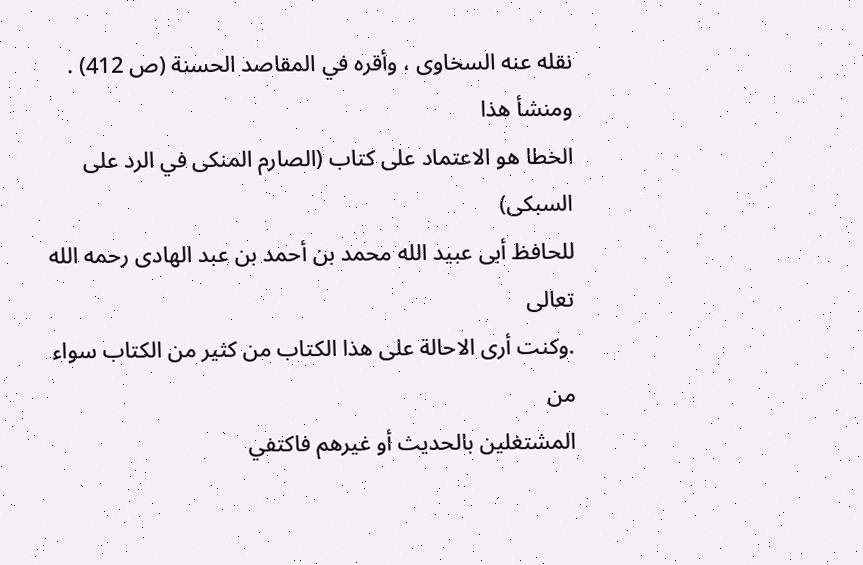نقله عنه السخاوى ، وأقره في المقاصد الحسنة (ص 412) . ومنشأ هذا
الخطا هو الاعتماد على كتاب (الصارم المنكى في الرد على السبكى)
للحافظ أبى عبيد الله محمد بن أحمد بن عبد الهادى رحمه الله تعالى
.وكنت أرى الاحالة على هذا الكتاب من كثير من الكتاب سواء من
المشتغلين بالحديث أو غيرهم فاكتفي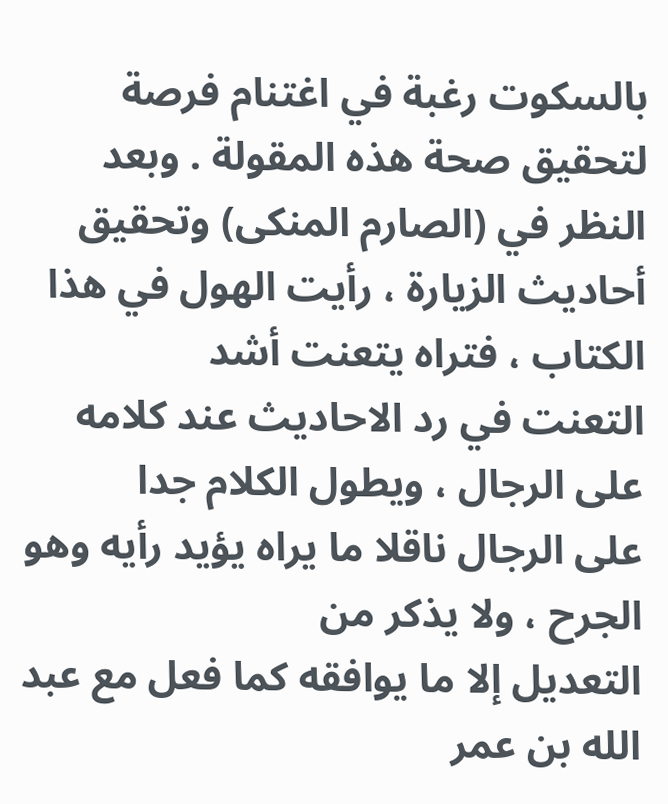بالسكوت رغبة في اغتنام فرصة
لتحقيق صحة هذه المقولة . وبعد النظر في (الصارم المنكى) وتحقيق
أحاديث الزيارة ، رأيت الهول في هذا الكتاب ، فتراه يتعنت أشد
التعنت في رد الاحاديث عند كلامه على الرجال ، ويطول الكلام جدا
على الرجال ناقلا ما يراه يؤيد رأيه وهو الجرح ، ولا يذكر من
التعديل إلا ما يوافقه كما فعل مع عبد الله بن عمر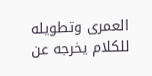العمرى وتطويله
للكلام يخرجه عن